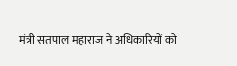मंत्री सतपाल महाराज ने अधिकारियों को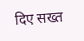दिए सख्त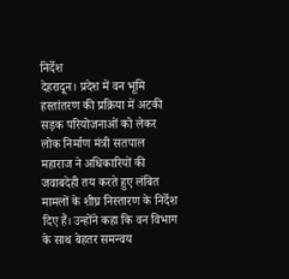निर्देश
देहरादून। प्रदेश में वन भूमि हस्तांतरण की प्रक्रिया में अटकी सड़क परियोजनाओं को लेकर लोक निर्माण मंत्री सतपाल महाराज ने अधिकारियों की जवाबदेही तय करते हुए लंबित मामलों के शीघ्र निस्तारण के निर्देश दिए हैं। उन्होंने कहा कि वन विभाग के साथ बेहतर समन्वय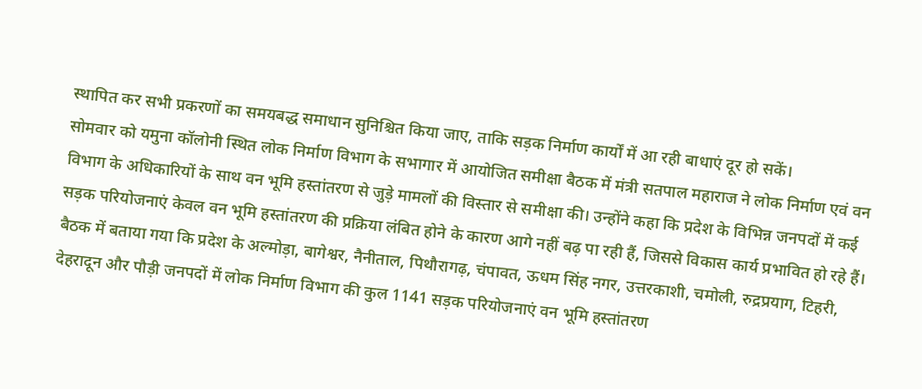स्थापित कर सभी प्रकरणों का समयबद्ध समाधान सुनिश्चित किया जाए, ताकि सड़क निर्माण कार्यों में आ रही बाधाएं दूर हो सकें।
सोमवार को यमुना कॉलोनी स्थित लोक निर्माण विभाग के सभागार में आयोजित समीक्षा बैठक में मंत्री सतपाल महाराज ने लोक निर्माण एवं वन विभाग के अधिकारियों के साथ वन भूमि हस्तांतरण से जुड़े मामलों की विस्तार से समीक्षा की। उन्होंने कहा कि प्रदेश के विभिन्न जनपदों में कई सड़क परियोजनाएं केवल वन भूमि हस्तांतरण की प्रक्रिया लंबित होने के कारण आगे नहीं बढ़ पा रही हैं, जिससे विकास कार्य प्रभावित हो रहे हैं।
बैठक में बताया गया कि प्रदेश के अल्मोड़ा, बागेश्वर, नैनीताल, पिथौरागढ़, चंपावत, ऊधम सिंह नगर, उत्तरकाशी, चमोली, रुद्रप्रयाग, टिहरी, देहरादून और पौड़ी जनपदों में लोक निर्माण विभाग की कुल 1141 सड़क परियोजनाएं वन भूमि हस्तांतरण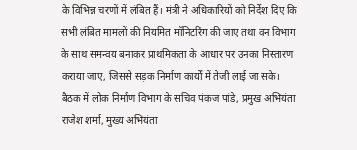के विभिन्न चरणों में लंबित हैं। मंत्री ने अधिकारियों को निर्देश दिए कि सभी लंबित मामलों की नियमित मॉनिटरिंग की जाए तथा वन विभाग के साथ समन्वय बनाकर प्राथमिकता के आधार पर उनका निस्तारण कराया जाए, जिससे सड़क निर्माण कार्यों में तेजी लाई जा सके।
बैठक में लोक निर्माण विभाग के सचिव पंकज पांडे, प्रमुख अभियंता राजेश शर्मा, मुख्य अभियंता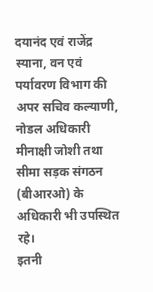दयानंद एवं राजेंद्र स्याना, वन एवं पर्यावरण विभाग की अपर सचिव कल्याणी, नोडल अधिकारी मीनाक्षी जोशी तथा सीमा सड़क संगठन (बीआरओ) के अधिकारी भी उपस्थित रहे।
इतनी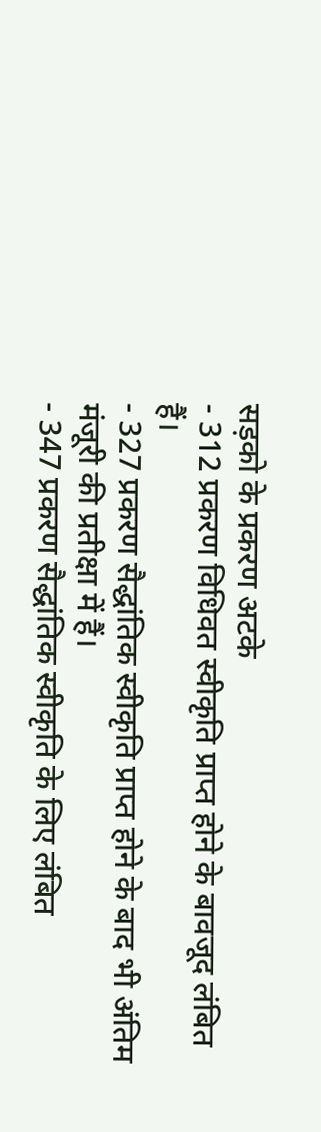सड़को के प्रकरण अटके
- 312 प्रकरण विधिवत स्वीकृति प्राप्त होने के बावजूद लंबित हैं।
- 327 प्रकरण सैद्धांतिक स्वीकृति प्राप्त होने के बाद भी अंतिम मंजूरी की प्रतीक्षा में हैं।
- 347 प्रकरण सैद्धांतिक स्वीकृति के लिए लंबित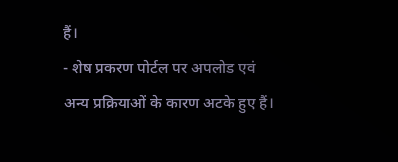हैं।
- शेष प्रकरण पोर्टल पर अपलोड एवं अन्य प्रक्रियाओं के कारण अटके हुए हैं।